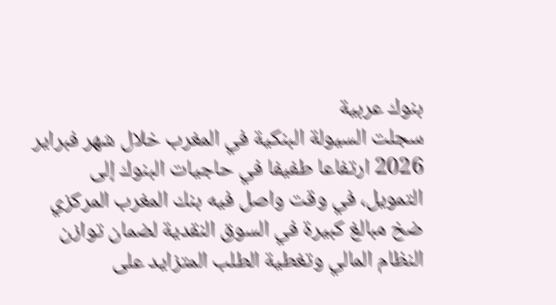بنوك عربية
سجلت السيولة البنكية في المغرب خلال شهر فبراير 2026 ارتفاعا طفيفا في حاجيات البنوك إلى التمويل، في وقت واصل فيه بنك المغرب المركزي ضخ مبالغ كبيرة في السوق النقدية لضمان توازن النظام المالي وتغطية الطلب المتزايد على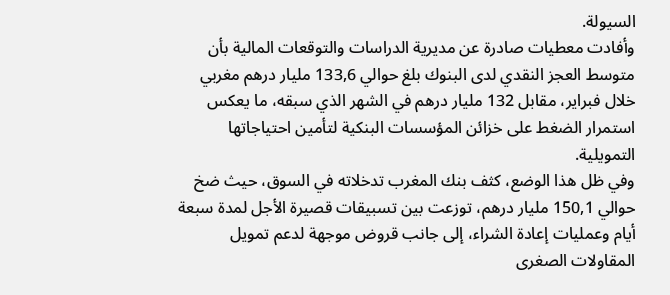السيولة.
وأفادت معطيات صادرة عن مديرية الدراسات والتوقعات المالية بأن متوسط العجز النقدي لدى البنوك بلغ حوالي 133,6 مليار درهم مغربي خلال فبراير، مقابل 132 مليار درهم في الشهر الذي سبقه، ما يعكس استمرار الضغط على خزائن المؤسسات البنكية لتأمين احتياجاتها التمويلية.
وفي ظل هذا الوضع، كثف بنك المغرب تدخلاته في السوق، حيث ضخ حوالي 150,1 مليار درهم، توزعت بين تسبيقات قصيرة الأجل لمدة سبعة أيام وعمليات إعادة الشراء، إلى جانب قروض موجهة لدعم تمويل المقاولات الصغرى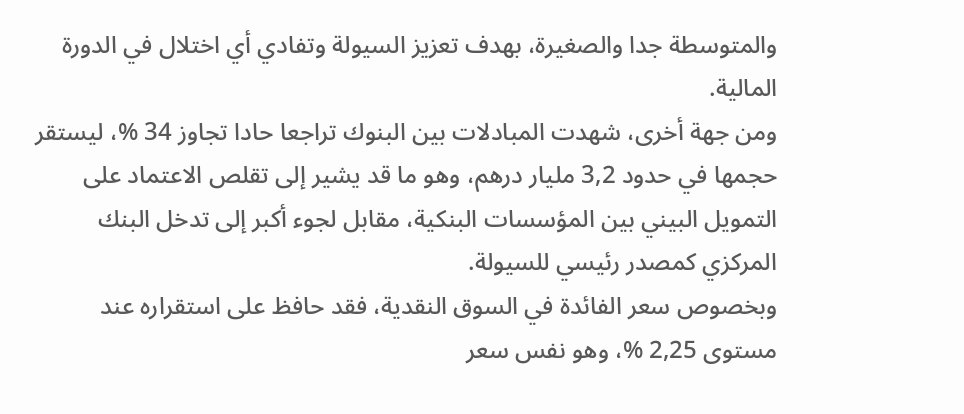والمتوسطة جدا والصغيرة، بهدف تعزيز السيولة وتفادي أي اختلال في الدورة المالية.
ومن جهة أخرى، شهدت المبادلات بين البنوك تراجعا حادا تجاوز 34 %، ليستقر حجمها في حدود 3,2 مليار درهم، وهو ما قد يشير إلى تقلص الاعتماد على التمويل البيني بين المؤسسات البنكية، مقابل لجوء أكبر إلى تدخل البنك المركزي كمصدر رئيسي للسيولة.
وبخصوص سعر الفائدة في السوق النقدية، فقد حافظ على استقراره عند مستوى 2,25 %، وهو نفس سعر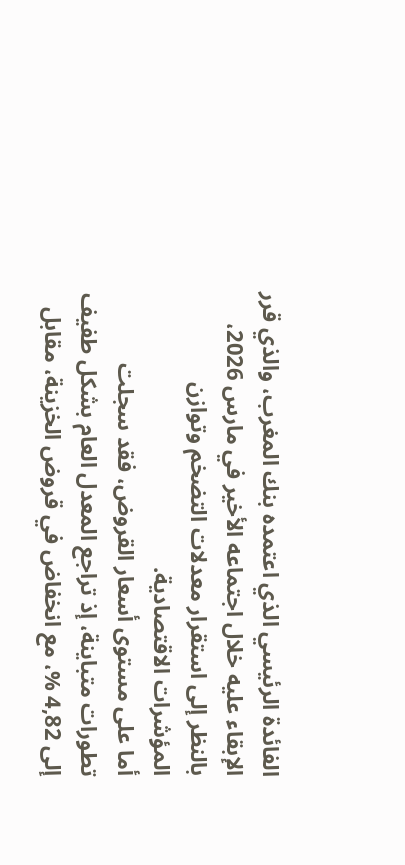الفائدة الرئيسي الذي اعتمده بنك المغرب، والذي قرر الإبقاء عليه خلال اجتماعه الأخير في مارس 2026، بالنظر إلى استقرار معدلات التضخم وتوازن المؤشرات الاقتصادية.
أما على مستوى أسعار القروض، فقد سجلت تطورات متباينة، إذ تراجع المعدل العام بشكل طفيف إلى 4,82 %، مع انخفاض في قروض الخزينة، مقابل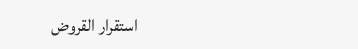استقرار القروض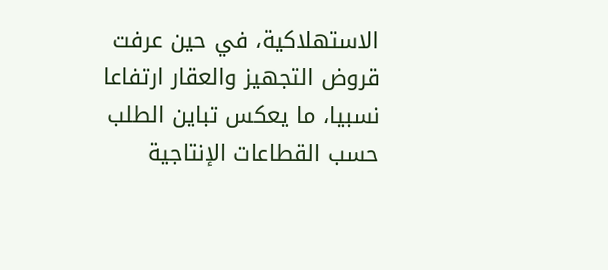الاستهلاكية، في حين عرفت قروض التجهيز والعقار ارتفاعا نسبيا، ما يعكس تباين الطلب حسب القطاعات الإنتاجية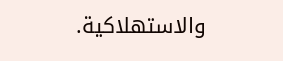والاستهلاكية.